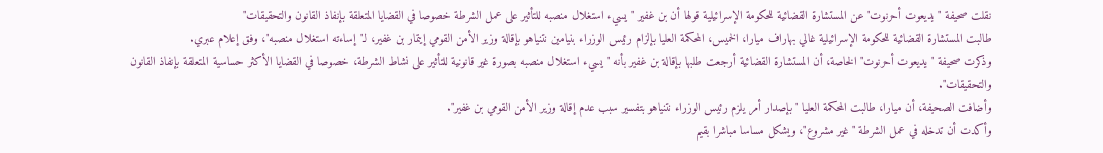نقلت صحيفة "يديعوت أحرنوت" عن المستشارة القضائية للحكومة الإسرائيلية قولها أن بن غفير "يسيء استغلال منصبه للتأثير على عمل الشرطة خصوصا في القضايا المتعلقة بإنفاذ القانون والتحقيقات"
طالبت المستشارة القضائية للحكومة الإسرائيلية غالي بهاراف ميارا، الخميس، المحكمة العليا بإلزام رئيس الوزراء بنيامين نتنياهو بإقالة وزير الأمن القومي إيتمار بن غفير، لـ"إساءته استغلال منصبه"، وفق إعلام عبري.
وذكرت صحيفة "يديعوت أحرنوت" الخاصة، أن المستشارة القضائية أرجعت طلبها بإقالة بن غفير بأنه "يسيء استغلال منصبه بصورة غير قانونية للتأثير على نشاط الشرطة، خصوصا في القضايا الأكثر حساسية المتعلقة بإنفاذ القانون والتحقيقات".
وأضافت الصحيفة، أن ميارا، طالبت المحكمة العليا "بإصدار أمر يلزم رئيس الوزراء نتنياهو بتفسير سبب عدم إقالة وزير الأمن القومي بن غفير".
وأكدت أن تدخله في عمل الشرطة "غير مشروع"، ويشكل مساسا مباشرا بقيم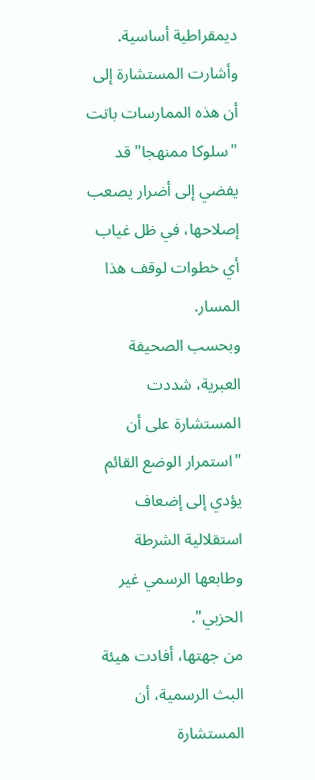ديمقراطية أساسية.
وأشارت المستشارة إلى أن هذه الممارسات باتت "سلوكا ممنهجا" قد يفضي إلى أضرار يصعب إصلاحها، في ظل غياب أي خطوات لوقف هذا المسار.
وبحسب الصحيفة العبرية، شددت المستشارة على أن "استمرار الوضع القائم يؤدي إلى إضعاف استقلالية الشرطة وطابعها الرسمي غير الحزبي".
من جهتها، أفادت هيئة البث الرسمية، أن المستشارة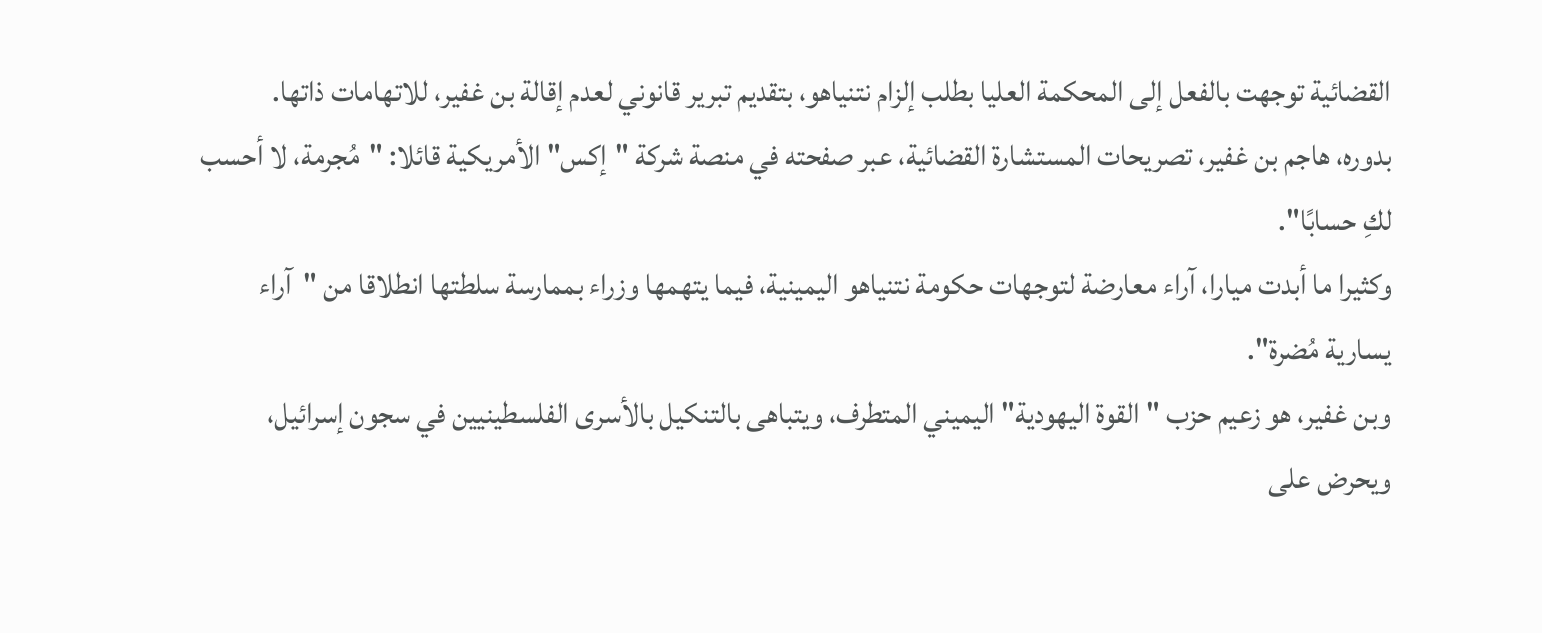القضائية توجهت بالفعل إلى المحكمة العليا بطلب إلزام نتنياهو، بتقديم تبرير قانوني لعدم إقالة بن غفير، للاتهامات ذاتها.
بدوره، هاجم بن غفير، تصريحات المستشارة القضائية، عبر صفحته في منصة شركة "إكس" الأمريكية قائلا: "مُجرمة، لا أحسب لكِ حسابًا".
وكثيرا ما أبدت ميارا، آراء معارضة لتوجهات حكومة نتنياهو اليمينية، فيما يتهمها وزراء بممارسة سلطتها انطلاقا من "آراء يسارية مُضرة".
وبن غفير، هو زعيم حزب "القوة اليهودية" اليميني المتطرف، ويتباهى بالتنكيل بالأسرى الفلسطينيين في سجون إسرائيل، ويحرض على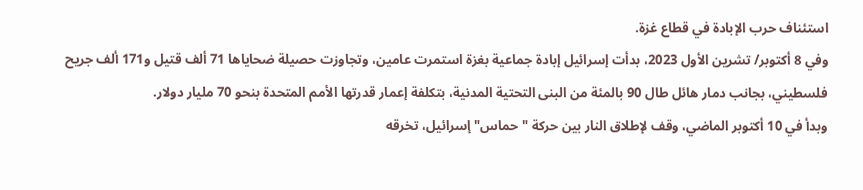استئناف حرب الإبادة في قطاع غزة.
وفي 8 أكتوبر/ تشرين الأول 2023، بدأت إسرائيل إبادة جماعية بغزة استمرت عامين، وتجاوزت حصيلة ضحاياها 71 ألف قتيل و171 ألف جريح فلسطيني، بجانب دمار هائل طال 90 بالمئة من البنى التحتية المدنية، بتكلفة إعمار قدرتها الأمم المتحدة بنحو 70 مليار دولار.
وبدأ في 10 أكتوبر الماضي، وقف لإطلاق النار بين حركة "حماس" إسرائيل، تخرقه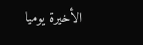الأخيرة يوميا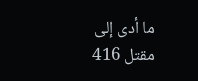ما أدى إلى مقتل 416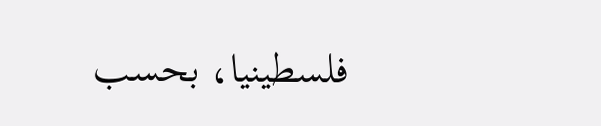فلسطينيا، بحسب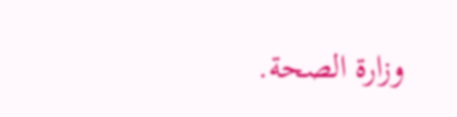وزارة الصحة.